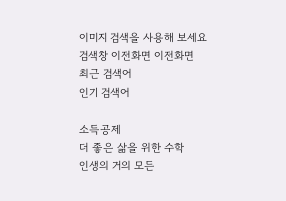이미지 검색을 사용해 보세요
검색창 이전화면 이전화면
최근 검색어
인기 검색어

소득공제
더 좋은 삶을 위한 수학
인생의 거의 모든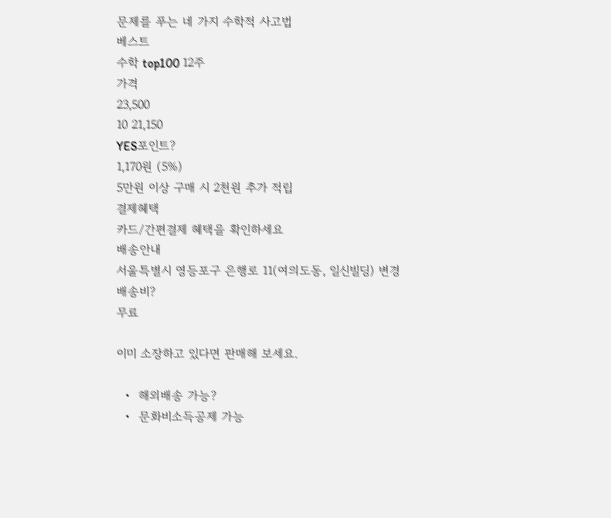문제를 푸는 네 가지 수학적 사고법
베스트
수학 top100 12주
가격
23,500
10 21,150
YES포인트?
1,170원 (5%)
5만원 이상 구매 시 2천원 추가 적립
결제혜택
카드/간편결제 혜택을 확인하세요
배송안내
서울특별시 영등포구 은행로 11(여의도동, 일신빌딩) 변경
배송비?
무료

이미 소장하고 있다면 판매해 보세요.

  •  해외배송 가능?
  •  문화비소득공제 가능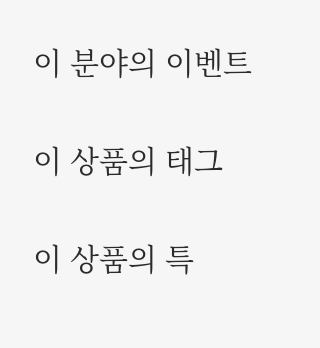이 분야의 이벤트

이 상품의 태그

이 상품의 특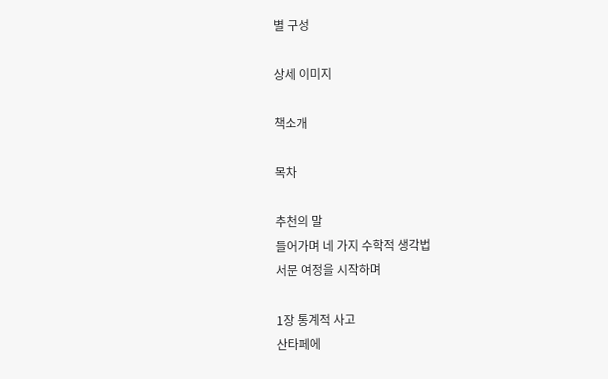별 구성

상세 이미지

책소개

목차

추천의 말
들어가며 네 가지 수학적 생각법
서문 여정을 시작하며

1장 통계적 사고
산타페에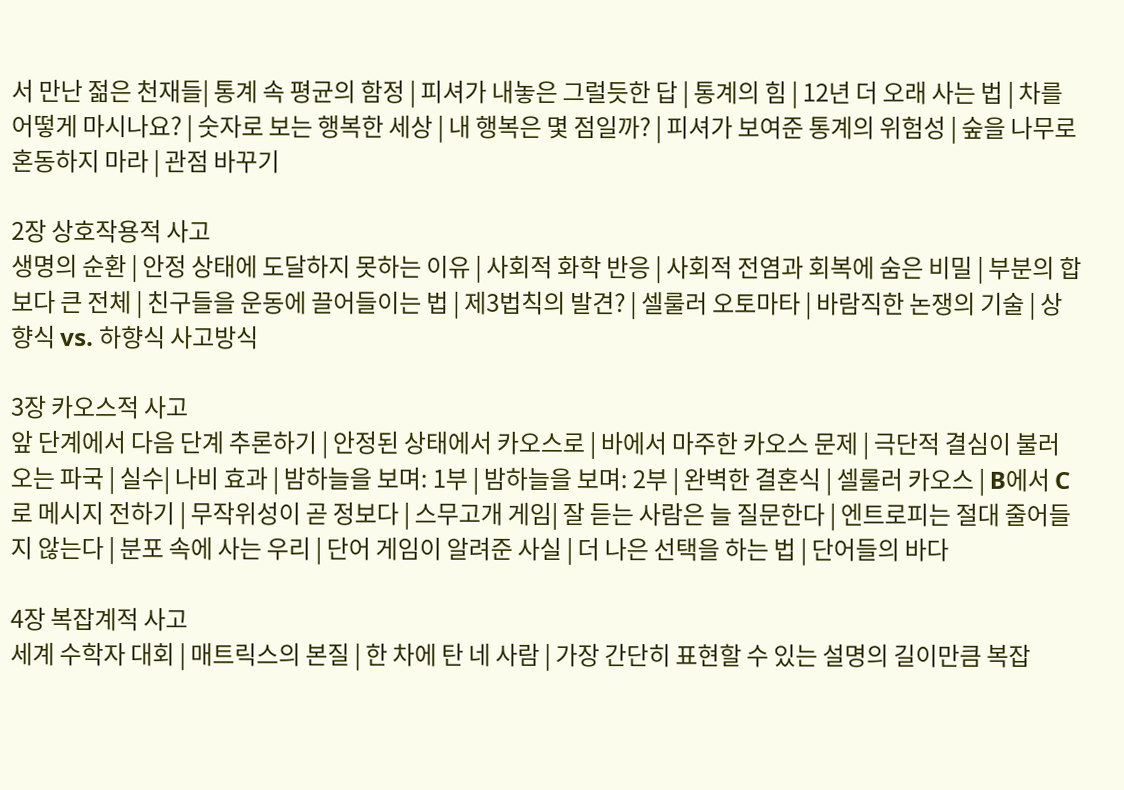서 만난 젊은 천재들| 통계 속 평균의 함정 | 피셔가 내놓은 그럴듯한 답 | 통계의 힘 | 12년 더 오래 사는 법 | 차를 어떻게 마시나요? | 숫자로 보는 행복한 세상 | 내 행복은 몇 점일까? | 피셔가 보여준 통계의 위험성 | 숲을 나무로 혼동하지 마라 | 관점 바꾸기

2장 상호작용적 사고
생명의 순환 | 안정 상태에 도달하지 못하는 이유 | 사회적 화학 반응 | 사회적 전염과 회복에 숨은 비밀 | 부분의 합보다 큰 전체 | 친구들을 운동에 끌어들이는 법 | 제3법칙의 발견? | 셀룰러 오토마타 | 바람직한 논쟁의 기술 | 상향식 vs. 하향식 사고방식

3장 카오스적 사고
앞 단계에서 다음 단계 추론하기 | 안정된 상태에서 카오스로 | 바에서 마주한 카오스 문제 | 극단적 결심이 불러오는 파국 | 실수| 나비 효과 | 밤하늘을 보며: 1부 | 밤하늘을 보며: 2부 | 완벽한 결혼식 | 셀룰러 카오스 | B에서 C로 메시지 전하기 | 무작위성이 곧 정보다 | 스무고개 게임| 잘 듣는 사람은 늘 질문한다 | 엔트로피는 절대 줄어들지 않는다 | 분포 속에 사는 우리 | 단어 게임이 알려준 사실 | 더 나은 선택을 하는 법 | 단어들의 바다

4장 복잡계적 사고
세계 수학자 대회 | 매트릭스의 본질 | 한 차에 탄 네 사람 | 가장 간단히 표현할 수 있는 설명의 길이만큼 복잡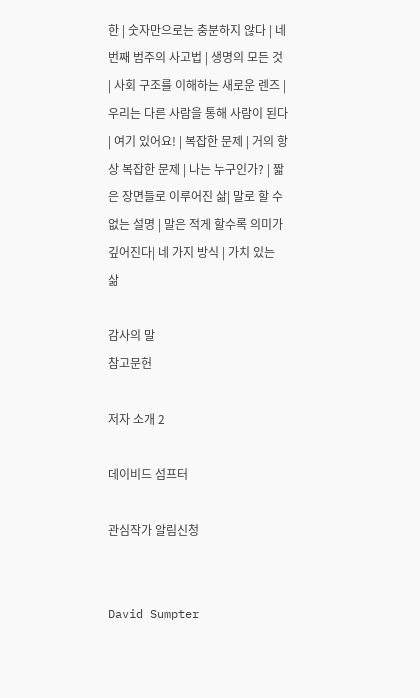한 | 숫자만으로는 충분하지 않다 | 네 번째 범주의 사고법 | 생명의 모든 것 | 사회 구조를 이해하는 새로운 렌즈 | 우리는 다른 사람을 통해 사람이 된다 | 여기 있어요! | 복잡한 문제 | 거의 항상 복잡한 문제 | 나는 누구인가? | 짧은 장면들로 이루어진 삶| 말로 할 수 없는 설명 | 말은 적게 할수록 의미가 깊어진다| 네 가지 방식 | 가치 있는 삶

감사의 말
참고문헌

저자 소개 2

데이비드 섬프터

관심작가 알림신청


David Sumpter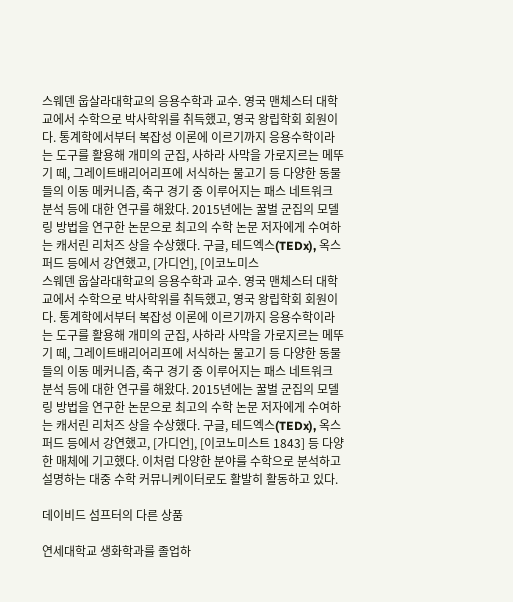스웨덴 웁살라대학교의 응용수학과 교수. 영국 맨체스터 대학교에서 수학으로 박사학위를 취득했고, 영국 왕립학회 회원이다. 통계학에서부터 복잡성 이론에 이르기까지 응용수학이라는 도구를 활용해 개미의 군집, 사하라 사막을 가로지르는 메뚜기 떼, 그레이트배리어리프에 서식하는 물고기 등 다양한 동물들의 이동 메커니즘, 축구 경기 중 이루어지는 패스 네트워크 분석 등에 대한 연구를 해왔다. 2015년에는 꿀벌 군집의 모델링 방법을 연구한 논문으로 최고의 수학 논문 저자에게 수여하는 캐서린 리처즈 상을 수상했다. 구글, 테드엑스(TEDx), 옥스퍼드 등에서 강연했고, [가디언], [이코노미스
스웨덴 웁살라대학교의 응용수학과 교수. 영국 맨체스터 대학교에서 수학으로 박사학위를 취득했고, 영국 왕립학회 회원이다. 통계학에서부터 복잡성 이론에 이르기까지 응용수학이라는 도구를 활용해 개미의 군집, 사하라 사막을 가로지르는 메뚜기 떼, 그레이트배리어리프에 서식하는 물고기 등 다양한 동물들의 이동 메커니즘, 축구 경기 중 이루어지는 패스 네트워크 분석 등에 대한 연구를 해왔다. 2015년에는 꿀벌 군집의 모델링 방법을 연구한 논문으로 최고의 수학 논문 저자에게 수여하는 캐서린 리처즈 상을 수상했다. 구글, 테드엑스(TEDx), 옥스퍼드 등에서 강연했고, [가디언], [이코노미스트 1843] 등 다양한 매체에 기고했다. 이처럼 다양한 분야를 수학으로 분석하고 설명하는 대중 수학 커뮤니케이터로도 활발히 활동하고 있다.

데이비드 섬프터의 다른 상품

연세대학교 생화학과를 졸업하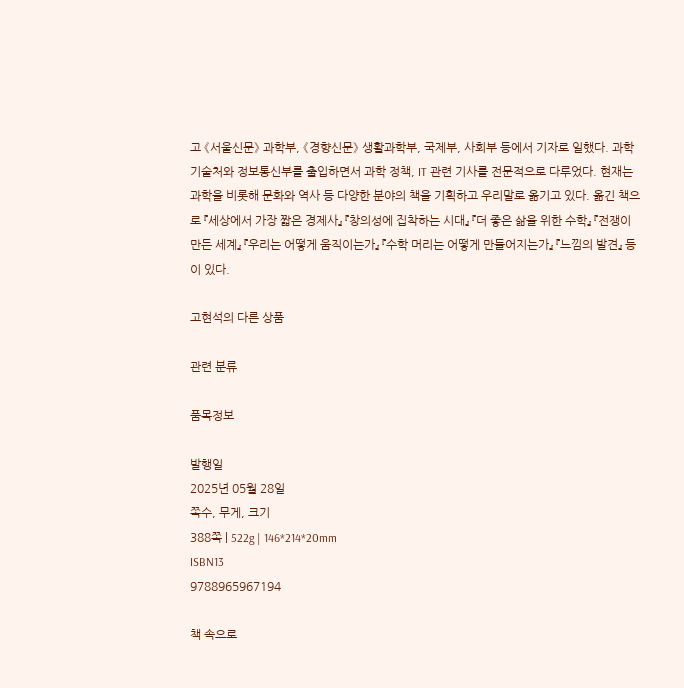고 《서울신문》 과학부, 《경향신문》 생활과학부, 국제부, 사회부 등에서 기자로 일했다. 과학기술처와 정보통신부를 출입하면서 과학 정책, IT 관련 기사를 전문적으로 다루었다. 현재는 과학을 비롯해 문화와 역사 등 다양한 분야의 책을 기획하고 우리말로 옮기고 있다. 옮긴 책으로 『세상에서 가장 짧은 경제사』 『창의성에 집착하는 시대』 『더 좋은 삶을 위한 수학』 『전쟁이 만든 세계』 『우리는 어떻게 움직이는가』 『수학 머리는 어떻게 만들어지는가』 『느낌의 발견』 등이 있다.

고현석의 다른 상품

관련 분류

품목정보

발행일
2025년 05월 28일
쪽수, 무게, 크기
388쪽 | 522g | 146*214*20mm
ISBN13
9788965967194

책 속으로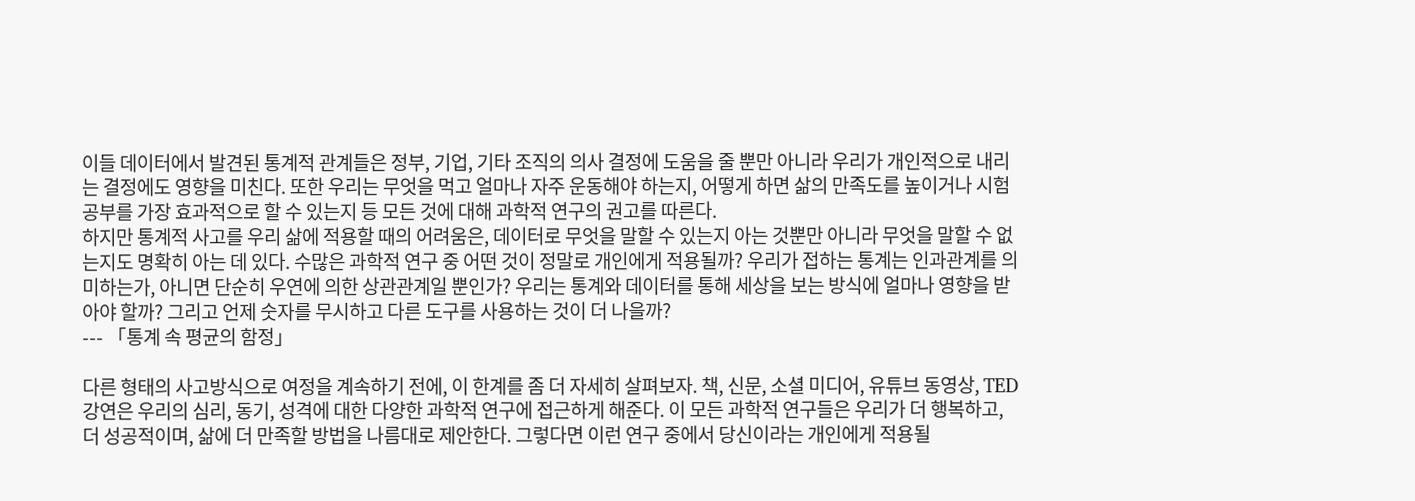이들 데이터에서 발견된 통계적 관계들은 정부, 기업, 기타 조직의 의사 결정에 도움을 줄 뿐만 아니라 우리가 개인적으로 내리는 결정에도 영향을 미친다. 또한 우리는 무엇을 먹고 얼마나 자주 운동해야 하는지, 어떻게 하면 삶의 만족도를 높이거나 시험공부를 가장 효과적으로 할 수 있는지 등 모든 것에 대해 과학적 연구의 권고를 따른다.
하지만 통계적 사고를 우리 삶에 적용할 때의 어려움은, 데이터로 무엇을 말할 수 있는지 아는 것뿐만 아니라 무엇을 말할 수 없는지도 명확히 아는 데 있다. 수많은 과학적 연구 중 어떤 것이 정말로 개인에게 적용될까? 우리가 접하는 통계는 인과관계를 의미하는가, 아니면 단순히 우연에 의한 상관관계일 뿐인가? 우리는 통계와 데이터를 통해 세상을 보는 방식에 얼마나 영향을 받아야 할까? 그리고 언제 숫자를 무시하고 다른 도구를 사용하는 것이 더 나을까?
--- 「통계 속 평균의 함정」

다른 형태의 사고방식으로 여정을 계속하기 전에, 이 한계를 좀 더 자세히 살펴보자. 책, 신문, 소셜 미디어, 유튜브 동영상, TED 강연은 우리의 심리, 동기, 성격에 대한 다양한 과학적 연구에 접근하게 해준다. 이 모든 과학적 연구들은 우리가 더 행복하고, 더 성공적이며, 삶에 더 만족할 방법을 나름대로 제안한다. 그렇다면 이런 연구 중에서 당신이라는 개인에게 적용될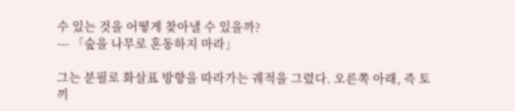수 있는 것을 어떻게 찾아낼 수 있을까?
--- 「숲을 나무로 혼동하지 마라」

그는 분필로 화살표 방향을 따라가는 궤적을 그렸다. 오른쪽 아래, 즉 토끼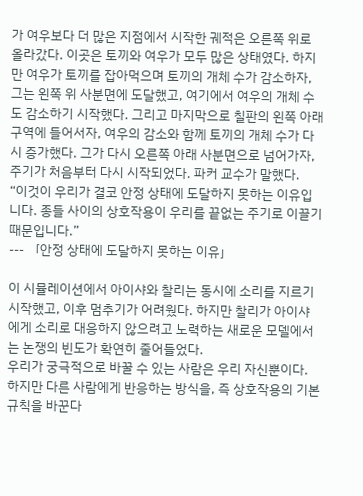가 여우보다 더 많은 지점에서 시작한 궤적은 오른쪽 위로 올라갔다. 이곳은 토끼와 여우가 모두 많은 상태였다. 하지만 여우가 토끼를 잡아먹으며 토끼의 개체 수가 감소하자, 그는 왼쪽 위 사분면에 도달했고, 여기에서 여우의 개체 수도 감소하기 시작했다. 그리고 마지막으로 칠판의 왼쪽 아래 구역에 들어서자, 여우의 감소와 함께 토끼의 개체 수가 다시 증가했다. 그가 다시 오른쪽 아래 사분면으로 넘어가자, 주기가 처음부터 다시 시작되었다. 파커 교수가 말했다.
“이것이 우리가 결코 안정 상태에 도달하지 못하는 이유입니다. 종들 사이의 상호작용이 우리를 끝없는 주기로 이끌기 때문입니다.”
--- 「안정 상태에 도달하지 못하는 이유」

이 시뮬레이션에서 아이샤와 찰리는 동시에 소리를 지르기 시작했고, 이후 멈추기가 어려웠다. 하지만 찰리가 아이샤에게 소리로 대응하지 않으려고 노력하는 새로운 모델에서는 논쟁의 빈도가 확연히 줄어들었다.
우리가 궁극적으로 바꿀 수 있는 사람은 우리 자신뿐이다. 하지만 다른 사람에게 반응하는 방식을, 즉 상호작용의 기본 규칙을 바꾼다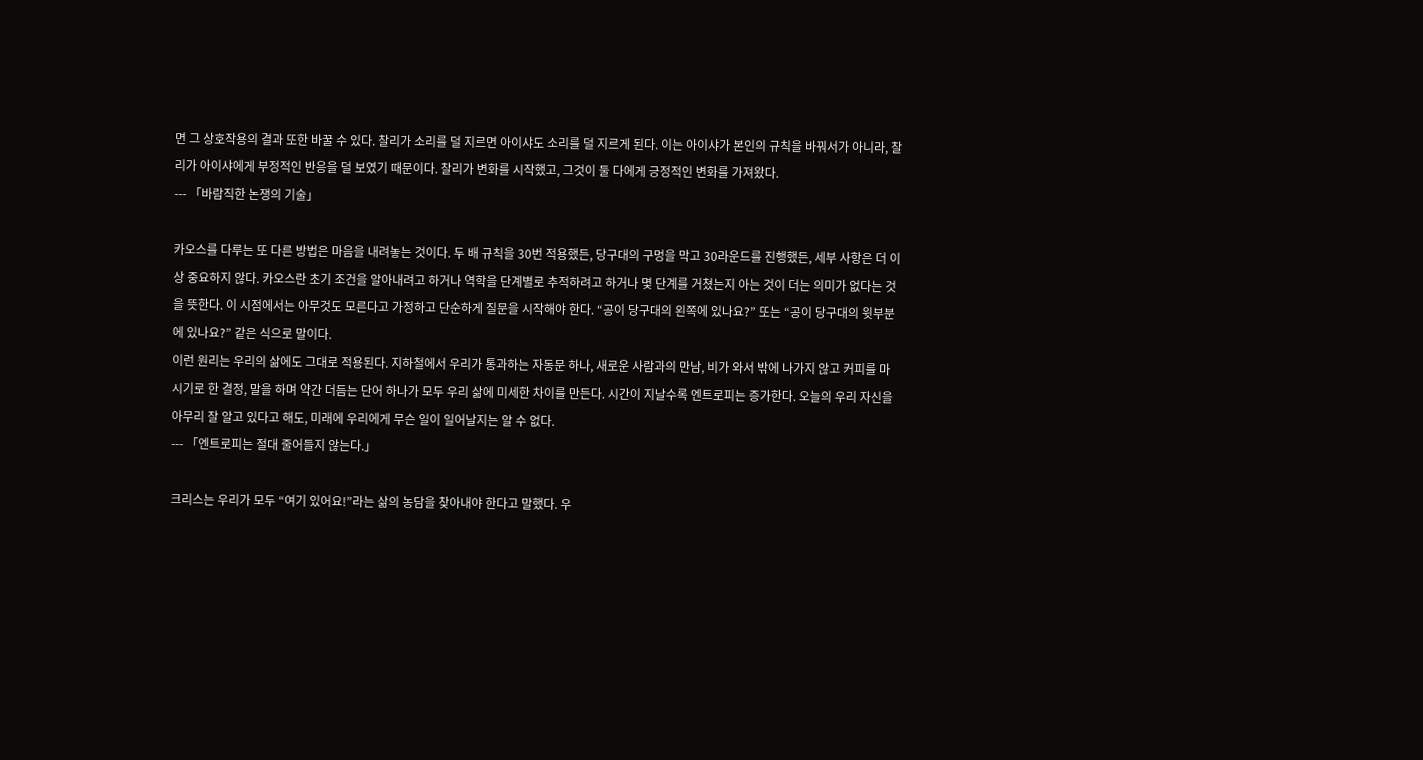면 그 상호작용의 결과 또한 바꿀 수 있다. 찰리가 소리를 덜 지르면 아이샤도 소리를 덜 지르게 된다. 이는 아이샤가 본인의 규칙을 바꿔서가 아니라, 찰리가 아이샤에게 부정적인 반응을 덜 보였기 때문이다. 찰리가 변화를 시작했고, 그것이 둘 다에게 긍정적인 변화를 가져왔다.
--- 「바람직한 논쟁의 기술」

카오스를 다루는 또 다른 방법은 마음을 내려놓는 것이다. 두 배 규칙을 30번 적용했든, 당구대의 구멍을 막고 30라운드를 진행했든, 세부 사항은 더 이상 중요하지 않다. 카오스란 초기 조건을 알아내려고 하거나 역학을 단계별로 추적하려고 하거나 몇 단계를 거쳤는지 아는 것이 더는 의미가 없다는 것을 뜻한다. 이 시점에서는 아무것도 모른다고 가정하고 단순하게 질문을 시작해야 한다. “공이 당구대의 왼쪽에 있나요?” 또는 “공이 당구대의 윗부분에 있나요?” 같은 식으로 말이다.
이런 원리는 우리의 삶에도 그대로 적용된다. 지하철에서 우리가 통과하는 자동문 하나, 새로운 사람과의 만남, 비가 와서 밖에 나가지 않고 커피를 마시기로 한 결정, 말을 하며 약간 더듬는 단어 하나가 모두 우리 삶에 미세한 차이를 만든다. 시간이 지날수록 엔트로피는 증가한다. 오늘의 우리 자신을 아무리 잘 알고 있다고 해도, 미래에 우리에게 무슨 일이 일어날지는 알 수 없다.
--- 「엔트로피는 절대 줄어들지 않는다.」

크리스는 우리가 모두 “여기 있어요!”라는 삶의 농담을 찾아내야 한다고 말했다. 우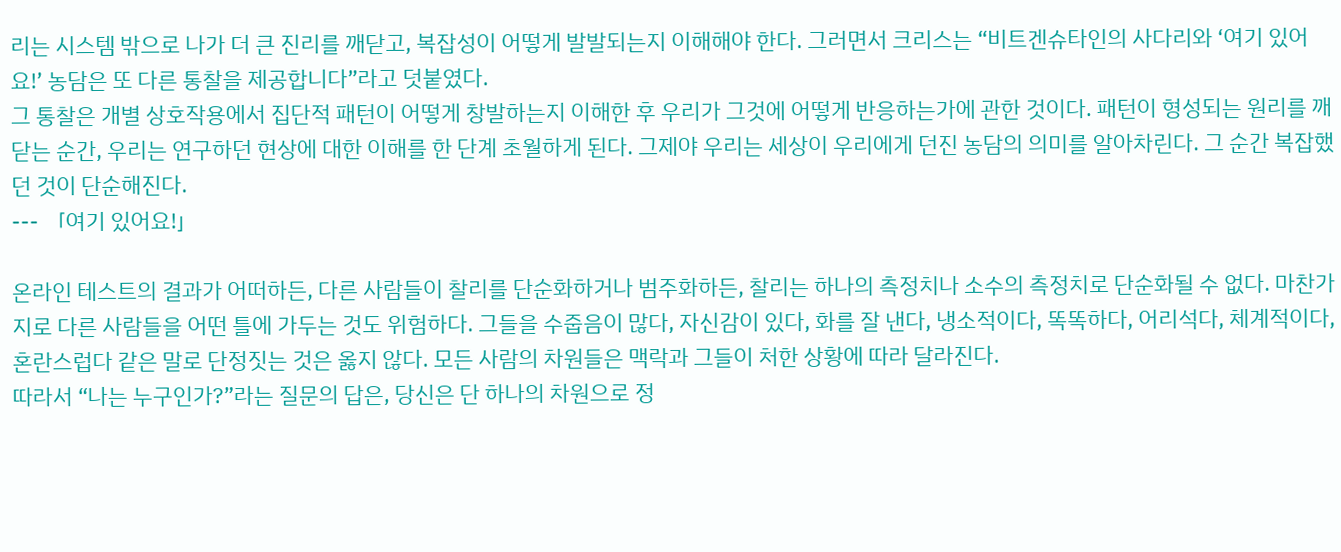리는 시스템 밖으로 나가 더 큰 진리를 깨닫고, 복잡성이 어떻게 발발되는지 이해해야 한다. 그러면서 크리스는 “비트겐슈타인의 사다리와 ‘여기 있어요!’ 농담은 또 다른 통찰을 제공합니다”라고 덧붙였다.
그 통찰은 개별 상호작용에서 집단적 패턴이 어떻게 창발하는지 이해한 후 우리가 그것에 어떻게 반응하는가에 관한 것이다. 패턴이 형성되는 원리를 깨닫는 순간, 우리는 연구하던 현상에 대한 이해를 한 단계 초월하게 된다. 그제야 우리는 세상이 우리에게 던진 농담의 의미를 알아차린다. 그 순간 복잡했던 것이 단순해진다.
--- 「여기 있어요!」

온라인 테스트의 결과가 어떠하든, 다른 사람들이 찰리를 단순화하거나 범주화하든, 찰리는 하나의 측정치나 소수의 측정치로 단순화될 수 없다. 마찬가지로 다른 사람들을 어떤 틀에 가두는 것도 위험하다. 그들을 수줍음이 많다, 자신감이 있다, 화를 잘 낸다, 냉소적이다, 똑똑하다, 어리석다, 체계적이다, 혼란스럽다 같은 말로 단정짓는 것은 옳지 않다. 모든 사람의 차원들은 맥락과 그들이 처한 상황에 따라 달라진다.
따라서 “나는 누구인가?”라는 질문의 답은, 당신은 단 하나의 차원으로 정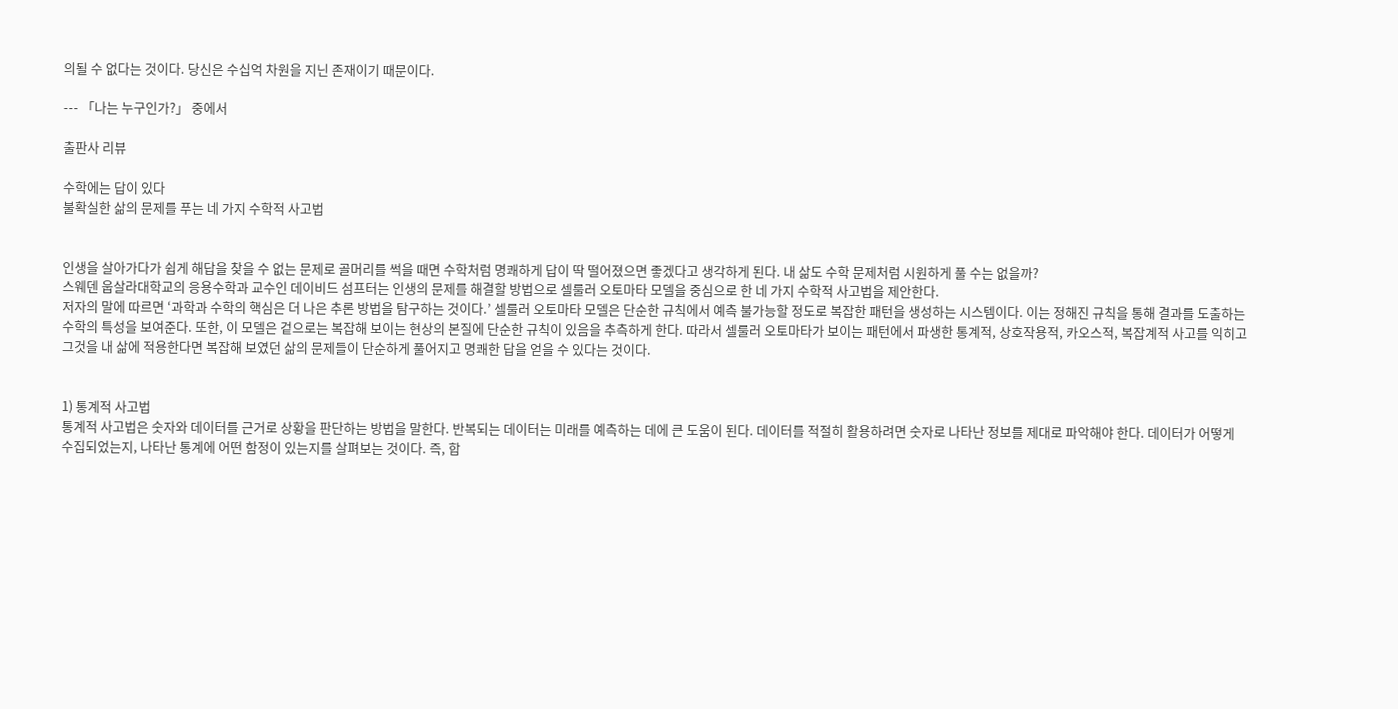의될 수 없다는 것이다. 당신은 수십억 차원을 지닌 존재이기 때문이다.

--- 「나는 누구인가?」 중에서

출판사 리뷰

수학에는 답이 있다
불확실한 삶의 문제를 푸는 네 가지 수학적 사고법


인생을 살아가다가 쉽게 해답을 찾을 수 없는 문제로 골머리를 썩을 때면 수학처럼 명쾌하게 답이 딱 떨어졌으면 좋겠다고 생각하게 된다. 내 삶도 수학 문제처럼 시원하게 풀 수는 없을까?
스웨덴 웁살라대학교의 응용수학과 교수인 데이비드 섬프터는 인생의 문제를 해결할 방법으로 셀룰러 오토마타 모델을 중심으로 한 네 가지 수학적 사고법을 제안한다.
저자의 말에 따르면 ‘과학과 수학의 핵심은 더 나은 추론 방법을 탐구하는 것이다.’ 셀룰러 오토마타 모델은 단순한 규칙에서 예측 불가능할 정도로 복잡한 패턴을 생성하는 시스템이다. 이는 정해진 규칙을 통해 결과를 도출하는 수학의 특성을 보여준다. 또한, 이 모델은 겉으로는 복잡해 보이는 현상의 본질에 단순한 규칙이 있음을 추측하게 한다. 따라서 셀룰러 오토마타가 보이는 패턴에서 파생한 통계적, 상호작용적, 카오스적, 복잡계적 사고를 익히고 그것을 내 삶에 적용한다면 복잡해 보였던 삶의 문제들이 단순하게 풀어지고 명쾌한 답을 얻을 수 있다는 것이다.


1) 통계적 사고법
통계적 사고법은 숫자와 데이터를 근거로 상황을 판단하는 방법을 말한다. 반복되는 데이터는 미래를 예측하는 데에 큰 도움이 된다. 데이터를 적절히 활용하려면 숫자로 나타난 정보를 제대로 파악해야 한다. 데이터가 어떻게 수집되었는지, 나타난 통계에 어떤 함정이 있는지를 살펴보는 것이다. 즉, 합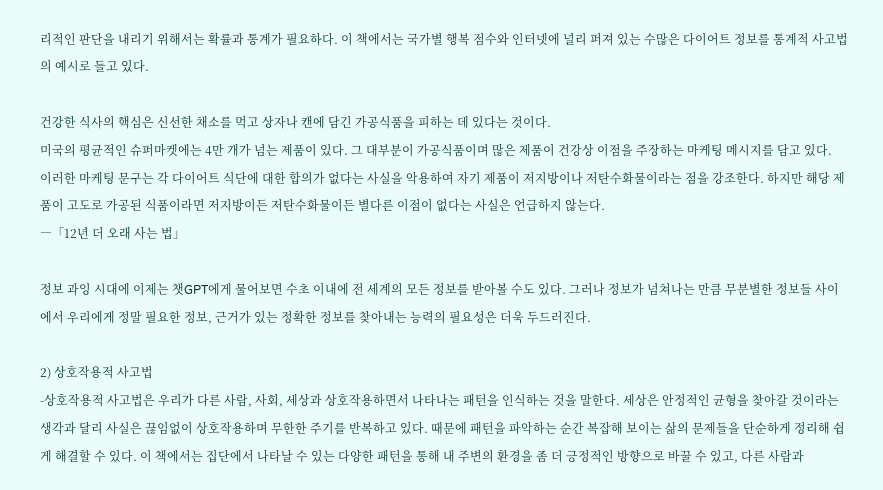리적인 판단을 내리기 위해서는 확률과 통계가 필요하다. 이 책에서는 국가별 행복 점수와 인터넷에 널리 퍼져 있는 수많은 다이어트 정보를 통계적 사고법의 예시로 들고 있다.

건강한 식사의 핵심은 신선한 채소를 먹고 상자나 캔에 담긴 가공식품을 피하는 데 있다는 것이다.
미국의 평균적인 슈퍼마켓에는 4만 개가 넘는 제품이 있다. 그 대부분이 가공식품이며 많은 제품이 건강상 이점을 주장하는 마케팅 메시지를 담고 있다.
이러한 마케팅 문구는 각 다이어트 식단에 대한 합의가 없다는 사실을 악용하여 자기 제품이 저지방이나 저탄수화물이라는 점을 강조한다. 하지만 해당 제품이 고도로 가공된 식품이라면 저지방이든 저탄수화물이든 별다른 이점이 없다는 사실은 언급하지 않는다.
―「12년 더 오래 사는 법」

정보 과잉 시대에 이제는 챗GPT에게 물어보면 수초 이내에 전 세계의 모든 정보를 받아볼 수도 있다. 그러나 정보가 넘쳐나는 만큼 무분별한 정보들 사이에서 우리에게 정말 필요한 정보, 근거가 있는 정확한 정보를 찾아내는 능력의 필요성은 더욱 두드러진다.

2) 상호작용적 사고법
-상호작용적 사고법은 우리가 다른 사람, 사회, 세상과 상호작용하면서 나타나는 패턴을 인식하는 것을 말한다. 세상은 안정적인 균형을 찾아갈 것이라는 생각과 달리 사실은 끊임없이 상호작용하며 무한한 주기를 반복하고 있다. 때문에 패턴을 파악하는 순간 복잡해 보이는 삶의 문제들을 단순하게 정리해 쉽게 해결할 수 있다. 이 책에서는 집단에서 나타날 수 있는 다양한 패턴을 통해 내 주변의 환경을 좀 더 긍정적인 방향으로 바꿀 수 있고, 다른 사람과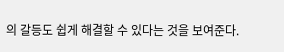의 갈등도 쉽게 해결할 수 있다는 것을 보여준다.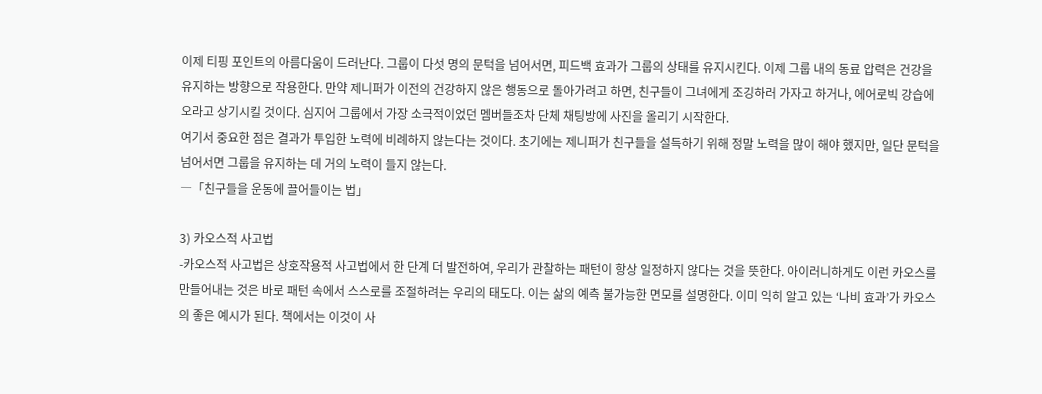이제 티핑 포인트의 아름다움이 드러난다. 그룹이 다섯 명의 문턱을 넘어서면, 피드백 효과가 그룹의 상태를 유지시킨다. 이제 그룹 내의 동료 압력은 건강을 유지하는 방향으로 작용한다. 만약 제니퍼가 이전의 건강하지 않은 행동으로 돌아가려고 하면, 친구들이 그녀에게 조깅하러 가자고 하거나, 에어로빅 강습에 오라고 상기시킬 것이다. 심지어 그룹에서 가장 소극적이었던 멤버들조차 단체 채팅방에 사진을 올리기 시작한다.
여기서 중요한 점은 결과가 투입한 노력에 비례하지 않는다는 것이다. 초기에는 제니퍼가 친구들을 설득하기 위해 정말 노력을 많이 해야 했지만, 일단 문턱을 넘어서면 그룹을 유지하는 데 거의 노력이 들지 않는다.
―「친구들을 운동에 끌어들이는 법」

3) 카오스적 사고법
-카오스적 사고법은 상호작용적 사고법에서 한 단계 더 발전하여, 우리가 관찰하는 패턴이 항상 일정하지 않다는 것을 뜻한다. 아이러니하게도 이런 카오스를 만들어내는 것은 바로 패턴 속에서 스스로를 조절하려는 우리의 태도다. 이는 삶의 예측 불가능한 면모를 설명한다. 이미 익히 알고 있는 ‘나비 효과’가 카오스의 좋은 예시가 된다. 책에서는 이것이 사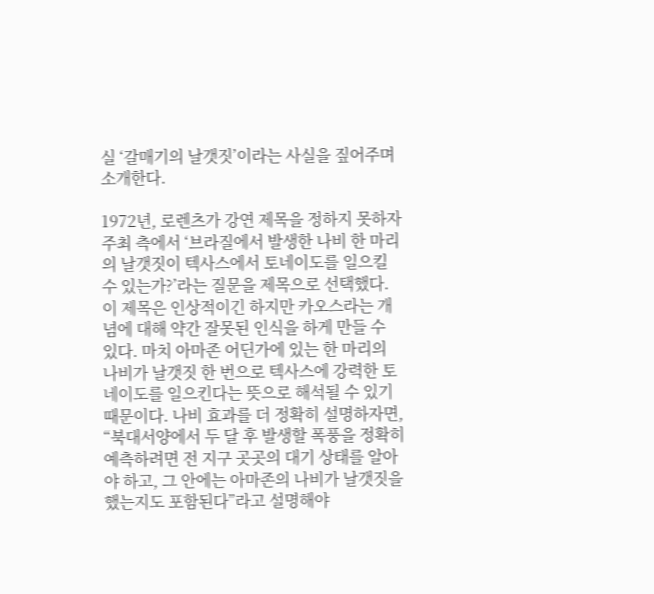실 ‘갈매기의 날갯짓’이라는 사실을 짚어주며 소개한다.

1972년, 로렌츠가 강연 제목을 정하지 못하자 주최 측에서 ‘브라질에서 발생한 나비 한 마리의 날갯짓이 텍사스에서 토네이도를 일으킬 수 있는가?’라는 질문을 제목으로 선택했다.
이 제목은 인상적이긴 하지만 카오스라는 개념에 대해 약간 잘못된 인식을 하게 만들 수 있다. 마치 아마존 어딘가에 있는 한 마리의 나비가 날갯짓 한 번으로 텍사스에 강력한 토네이도를 일으킨다는 뜻으로 해석될 수 있기 때문이다. 나비 효과를 더 정확히 설명하자면, “북대서양에서 두 달 후 발생할 폭풍을 정확히 예측하려면 전 지구 곳곳의 대기 상태를 알아야 하고, 그 안에는 아마존의 나비가 날갯짓을 했는지도 포함된다”라고 설명해야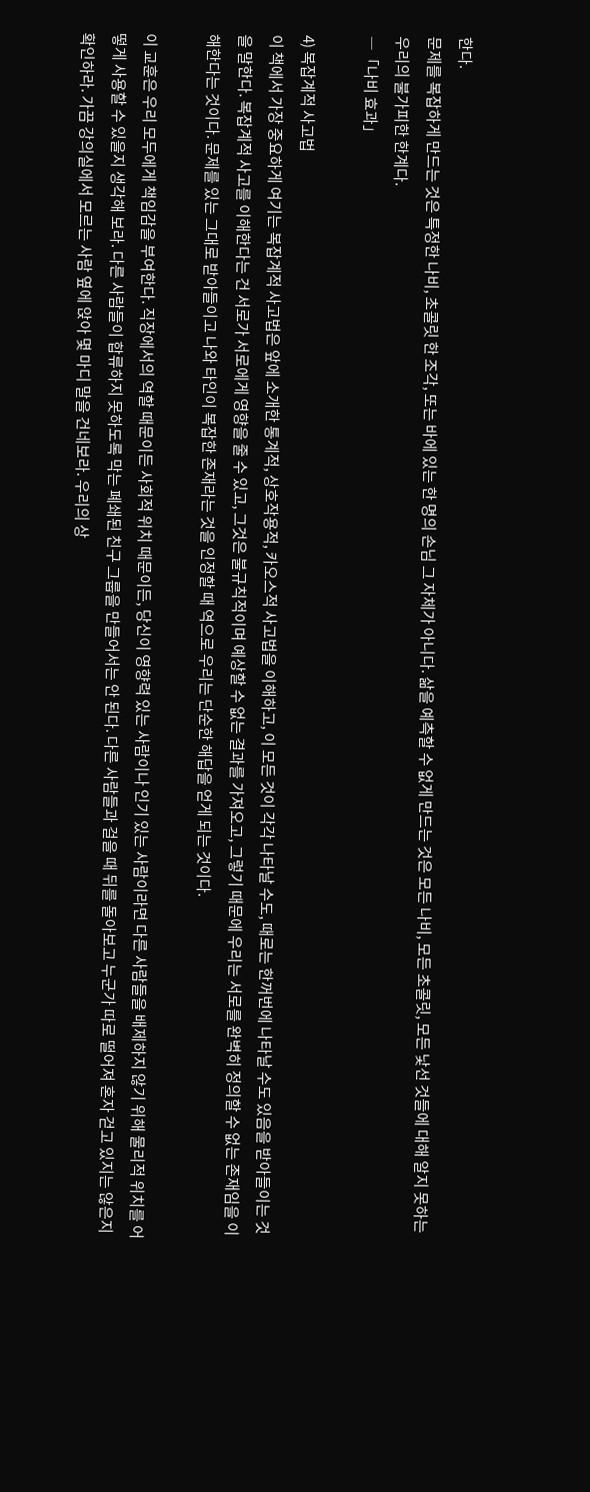한다.
문제를 복잡하게 만드는 것은 특정한 나비, 초콜릿 한 조각, 또는 바에 있는 한 명의 손님 그 자체가 아니다. 삶을 예측할 수 없게 만드는 것은 모든 나비, 모든 초콜릿, 모든 낯선 것들에 대해 알지 못하는 우리의 불가피한 한계다.
―「나비 효과」

4) 복잡계적 사고법
이 책에서 가장 중요하게 여기는 복잡계적 사고법은 앞에 소개한 통계적, 상호작용적, 카오스적 사고법을 이해하고, 이 모든 것이 각각 나타날 수도, 때로는 한꺼번에 나타날 수도 있음을 받아들이는 것을 말한다. 복잡계적 사고를 이해한다는 건 서로가 서로에게 영향을 줄 수 있고, 그것은 불규칙적이며 예상할 수 없는 결과를 가져오고, 그렇기 때문에 우리는 서로를 완벽히 정의할 수 없는 존재임을 이해한다는 것이다. 문제를 있는 그대로 받아들이고 나와 타인이 복잡한 존재라는 것을 인정할 때 역으로 우리는 단순한 해답을 얻게 되는 것이다.

이 교훈은 우리 모두에게 책임감을 부여한다. 직장에서의 역할 때문이든 사회적 위치 때문이든, 당신이 영향력 있는 사람이나 인기 있는 사람이라면 다른 사람들을 배제하지 않기 위해 물리적 위치를 어떻게 사용할 수 있을지 생각해 보라. 다른 사람들이 합류하지 못하도록 막는 폐쇄된 친구 그룹을 만들어서는 안 된다. 다른 사람들과 걸을 때 뒤를 돌아보고 누군가 따로 떨어져 혼자 걷고 있지는 않은지 확인하라. 가끔 강의실에서 모르는 사람 옆에 앉아 몇 마디 말을 건네보라. 우리의 상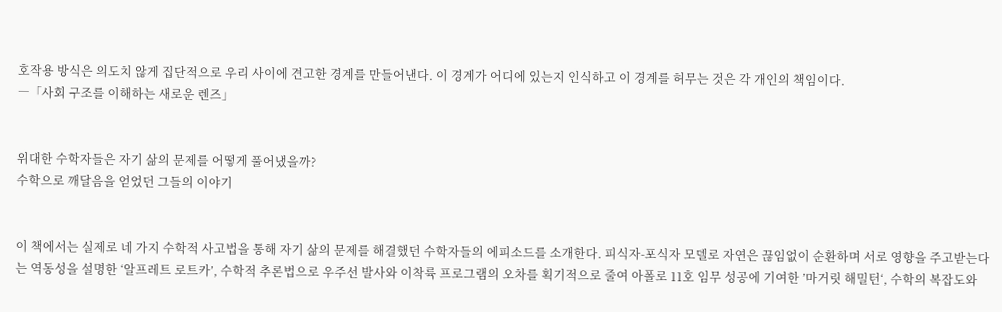호작용 방식은 의도치 않게 집단적으로 우리 사이에 견고한 경계를 만들어낸다. 이 경계가 어디에 있는지 인식하고 이 경계를 허무는 것은 각 개인의 책임이다.
―「사회 구조를 이해하는 새로운 렌즈」


위대한 수학자들은 자기 삶의 문제를 어떻게 풀어냈을까?
수학으로 깨달음을 얻었던 그들의 이야기


이 책에서는 실제로 네 가지 수학적 사고법을 통해 자기 삶의 문제를 해결했던 수학자들의 에피소드를 소개한다. 피식자-포식자 모델로 자연은 끊임없이 순환하며 서로 영향을 주고받는다는 역동성을 설명한 ‘알프레트 로트카’, 수학적 추론법으로 우주선 발사와 이착륙 프로그램의 오차를 획기적으로 줄여 아폴로 11호 임무 성공에 기여한 ’마거릿 해밀턴‘, 수학의 복잡도와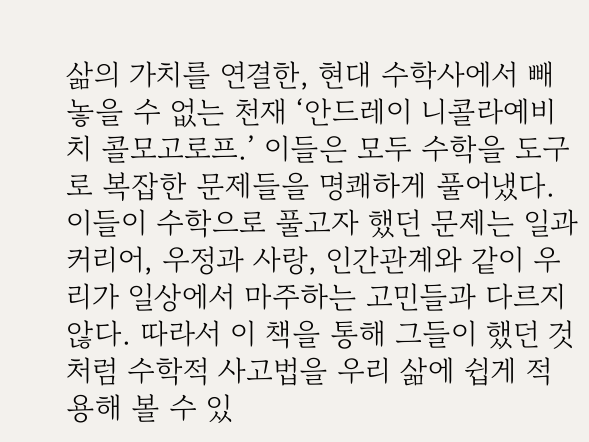삶의 가치를 연결한, 현대 수학사에서 빼놓을 수 없는 천재 ‘안드레이 니콜라예비치 콜모고로프.’ 이들은 모두 수학을 도구로 복잡한 문제들을 명쾌하게 풀어냈다.
이들이 수학으로 풀고자 했던 문제는 일과 커리어, 우정과 사랑, 인간관계와 같이 우리가 일상에서 마주하는 고민들과 다르지 않다. 따라서 이 책을 통해 그들이 했던 것처럼 수학적 사고법을 우리 삶에 쉽게 적용해 볼 수 있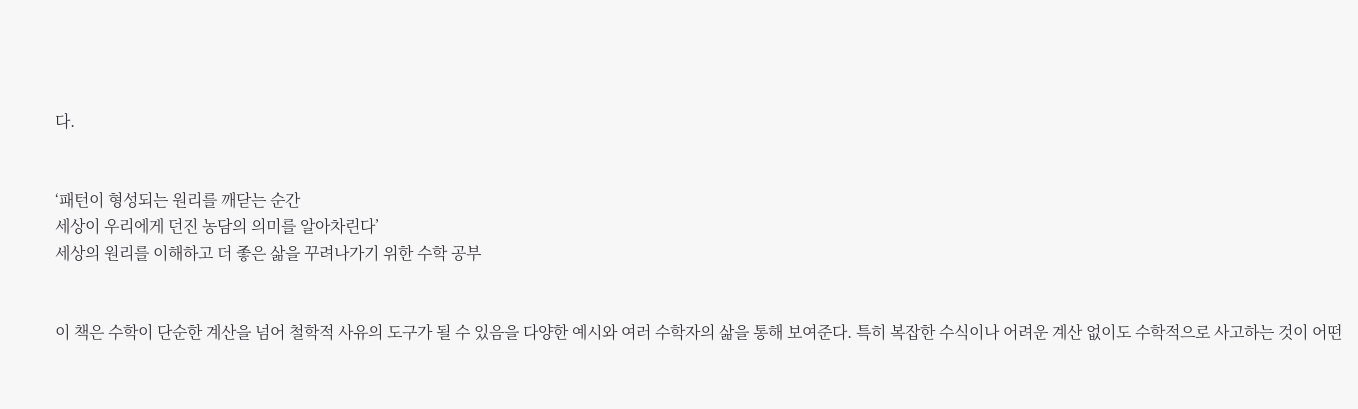다.


‘패턴이 형성되는 원리를 깨닫는 순간
세상이 우리에게 던진 농담의 의미를 알아차린다’
세상의 원리를 이해하고 더 좋은 삶을 꾸려나가기 위한 수학 공부


이 책은 수학이 단순한 계산을 넘어 철학적 사유의 도구가 될 수 있음을 다양한 예시와 여러 수학자의 삶을 통해 보여준다. 특히 복잡한 수식이나 어려운 계산 없이도 수학적으로 사고하는 것이 어떤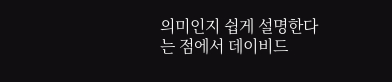의미인지 쉽게 설명한다는 점에서 데이비드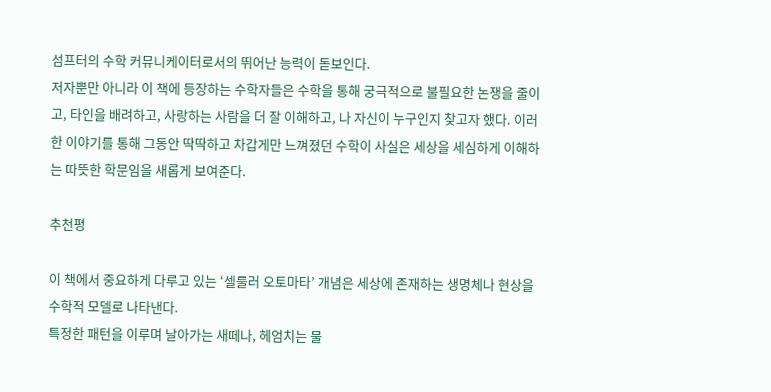섬프터의 수학 커뮤니케이터로서의 뛰어난 능력이 돋보인다.
저자뿐만 아니라 이 책에 등장하는 수학자들은 수학을 통해 궁극적으로 불필요한 논쟁을 줄이고, 타인을 배려하고, 사랑하는 사람을 더 잘 이해하고, 나 자신이 누구인지 찾고자 했다. 이러한 이야기를 통해 그동안 딱딱하고 차갑게만 느껴졌던 수학이 사실은 세상을 세심하게 이해하는 따뜻한 학문임을 새롭게 보여준다.

추천평

이 책에서 중요하게 다루고 있는 ‘셀룰러 오토마타’ 개념은 세상에 존재하는 생명체나 현상을 수학적 모델로 나타낸다.
특정한 패턴을 이루며 날아가는 새떼나, 헤엄치는 물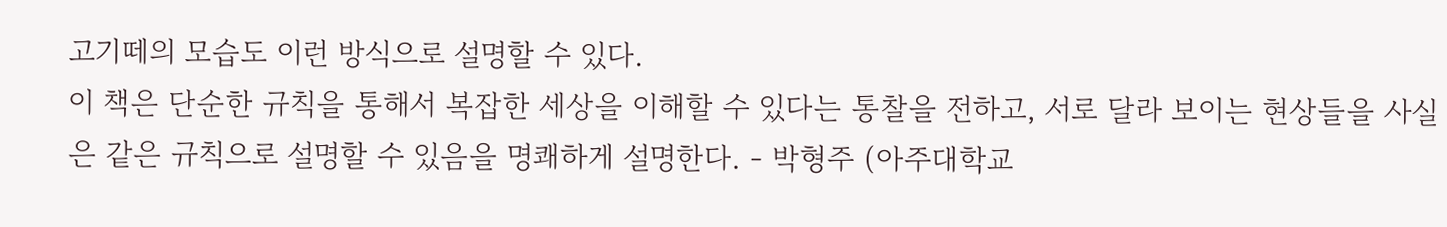고기떼의 모습도 이런 방식으로 설명할 수 있다.
이 책은 단순한 규칙을 통해서 복잡한 세상을 이해할 수 있다는 통찰을 전하고, 서로 달라 보이는 현상들을 사실은 같은 규칙으로 설명할 수 있음을 명쾌하게 설명한다. - 박형주 (아주대학교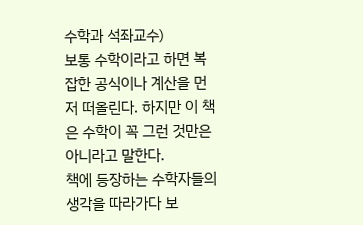수학과 석좌교수)
보통 수학이라고 하면 복잡한 공식이나 계산을 먼저 떠올린다. 하지만 이 책은 수학이 꼭 그런 것만은 아니라고 말한다.
책에 등장하는 수학자들의 생각을 따라가다 보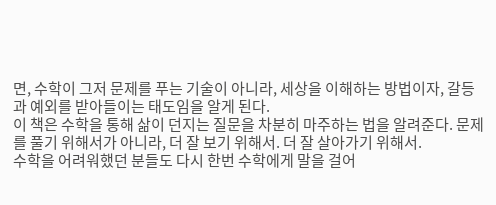면, 수학이 그저 문제를 푸는 기술이 아니라, 세상을 이해하는 방법이자, 갈등과 예외를 받아들이는 태도임을 알게 된다.
이 책은 수학을 통해 삶이 던지는 질문을 차분히 마주하는 법을 알려준다. 문제를 풀기 위해서가 아니라, 더 잘 보기 위해서. 더 잘 살아가기 위해서.
수학을 어려워했던 분들도 다시 한번 수학에게 말을 걸어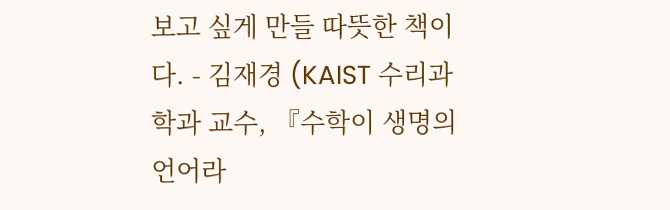보고 싶게 만들 따뜻한 책이다. - 김재경 (KAIST 수리과학과 교수, 『수학이 생명의 언어라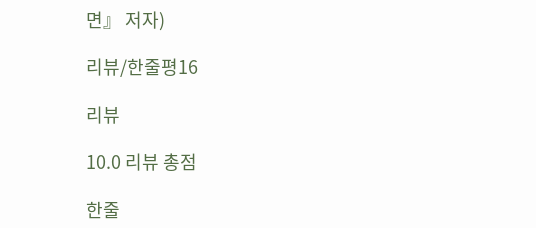면』 저자)

리뷰/한줄평16

리뷰

10.0 리뷰 총점

한줄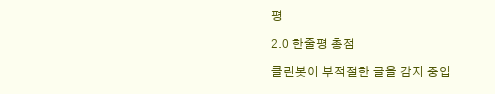평

2.0 한줄평 총점

클린봇이 부적절한 글을 감지 중입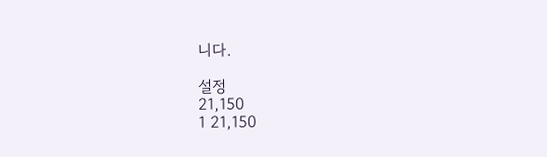니다.

설정
21,150
1 21,150